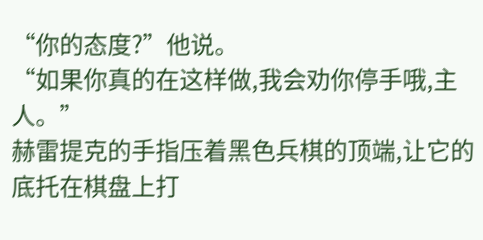“你的态度?”他说。
“如果你真的在这样做,我会劝你停手哦,主人。”
赫雷提克的手指压着黑色兵棋的顶端,让它的底托在棋盘上打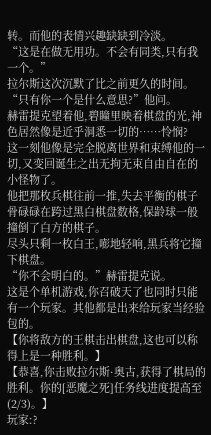转。而他的表情兴趣缺缺到冷淡。
“这是在做无用功。不会有同类,只有我一个。”
拉尔斯这次沉默了比之前更久的时间。
“只有你一个是什么意思?”他问。
赫雷提克望着他,碧瞳里映着棋盘的光,神色居然像是近乎洞悉一切的……怜悯?
这一刻他像是完全脱离世界和束缚他的一切,又变回诞生之出无拘无束自由自在的小怪物了。
他把那枚兵棋往前一推,失去平衡的棋子骨碌碌在跨过黑白棋盘数格,保龄球一般撞倒了白方的棋子。
尽头只剩一枚白王,嘭地轻响,黑兵将它撞下棋盘。
“你不会明白的。”赫雷提克说。
这是个单机游戏,你召破天了也同时只能有一个玩家。其他都是出来给玩家当经验包的。
【你将敌方的王棋击出棋盘,这也可以称得上是一种胜利。】
【恭喜,你击败拉尔斯·奥古,获得了棋局的胜利。你的[恶魔之死]任务线进度提高至(2/3)。】
玩家:?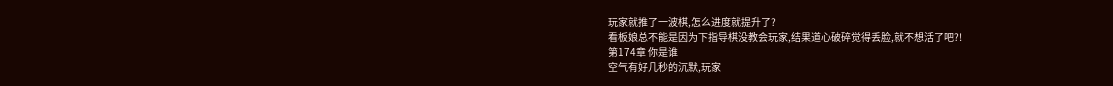玩家就推了一波棋,怎么进度就提升了?
看板娘总不能是因为下指导棋没教会玩家,结果道心破碎觉得丢脸,就不想活了吧?!
第174章 你是谁
空气有好几秒的沉默,玩家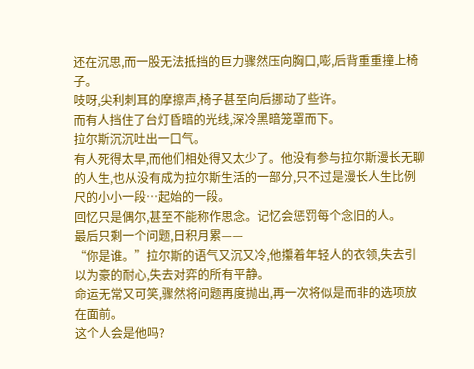还在沉思,而一股无法抵挡的巨力骤然压向胸口,嘭,后背重重撞上椅子。
吱呀,尖利刺耳的摩擦声,椅子甚至向后挪动了些许。
而有人挡住了台灯昏暗的光线,深冷黑暗笼罩而下。
拉尔斯沉沉吐出一口气。
有人死得太早,而他们相处得又太少了。他没有参与拉尔斯漫长无聊的人生,也从没有成为拉尔斯生活的一部分,只不过是漫长人生比例尺的小小一段…起始的一段。
回忆只是偶尔,甚至不能称作思念。记忆会惩罚每个念旧的人。
最后只剩一个问题,日积月累——
“你是谁。”拉尔斯的语气又沉又冷,他攥着年轻人的衣领,失去引以为豪的耐心,失去对弈的所有平静。
命运无常又可笑,骤然将问题再度抛出,再一次将似是而非的选项放在面前。
这个人会是他吗?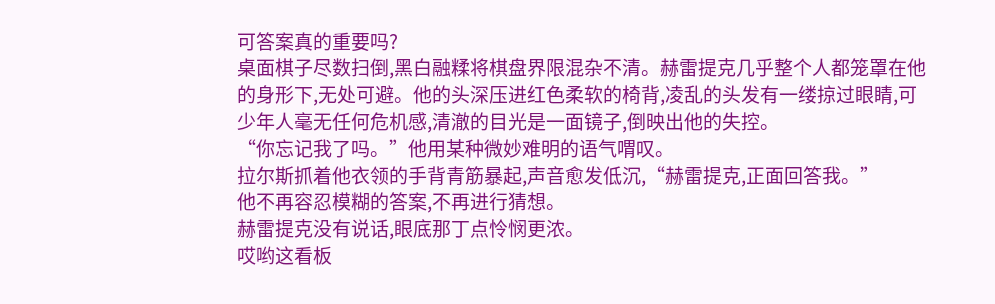可答案真的重要吗?
桌面棋子尽数扫倒,黑白融糅将棋盘界限混杂不清。赫雷提克几乎整个人都笼罩在他的身形下,无处可避。他的头深压进红色柔软的椅背,凌乱的头发有一缕掠过眼睛,可少年人毫无任何危机感,清澈的目光是一面镜子,倒映出他的失控。
“你忘记我了吗。”他用某种微妙难明的语气喟叹。
拉尔斯抓着他衣领的手背青筋暴起,声音愈发低沉,“赫雷提克,正面回答我。”
他不再容忍模糊的答案,不再进行猜想。
赫雷提克没有说话,眼底那丁点怜悯更浓。
哎哟这看板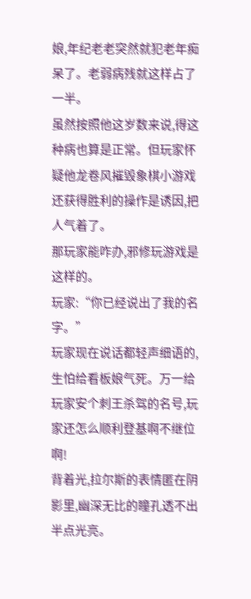娘,年纪老老突然就犯老年痴呆了。老弱病残就这样占了一半。
虽然按照他这岁数来说,得这种病也算是正常。但玩家怀疑他龙卷风摧毁象棋小游戏还获得胜利的操作是诱因,把人气着了。
那玩家能咋办,邪修玩游戏是这样的。
玩家:“你已经说出了我的名字。”
玩家现在说话都轻声细语的,生怕给看板娘气死。万一给玩家安个刺王杀驾的名号,玩家还怎么顺利登基啊不继位啊!
背着光,拉尔斯的表情匿在阴影里,幽深无比的瞳孔透不出半点光亮。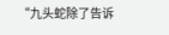“九头蛇除了告诉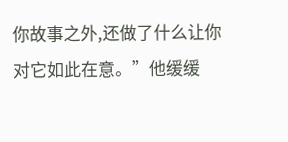你故事之外,还做了什么让你对它如此在意。”他缓缓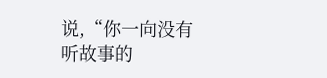说,“你一向没有听故事的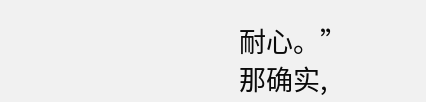耐心。”
那确实,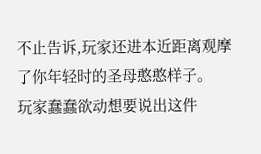不止告诉,玩家还进本近距离观摩了你年轻时的圣母憨憨样子。
玩家蠢蠢欲动想要说出这件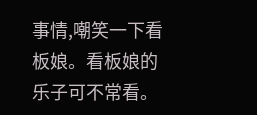事情,嘲笑一下看板娘。看板娘的乐子可不常看。